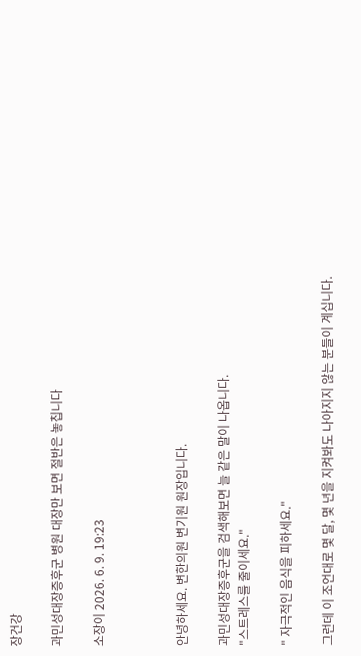장건강

과민성대장증후군 병원 대장만 보면 절반은 놓칩니다

소장이 2026. 6. 9. 19:23



안녕하세요. 변한의원 변기원 원장입니다.

과민성대장증후군을 검색해보면 늘 같은 말이 나옵니다.
"스트레스를 줄이세요."

" 자극적인 음식을 피하세요."

그런데 이 조언대로 몇 달, 몇 년을 지켜봐도 나아지지 않는 분들이 계십니다.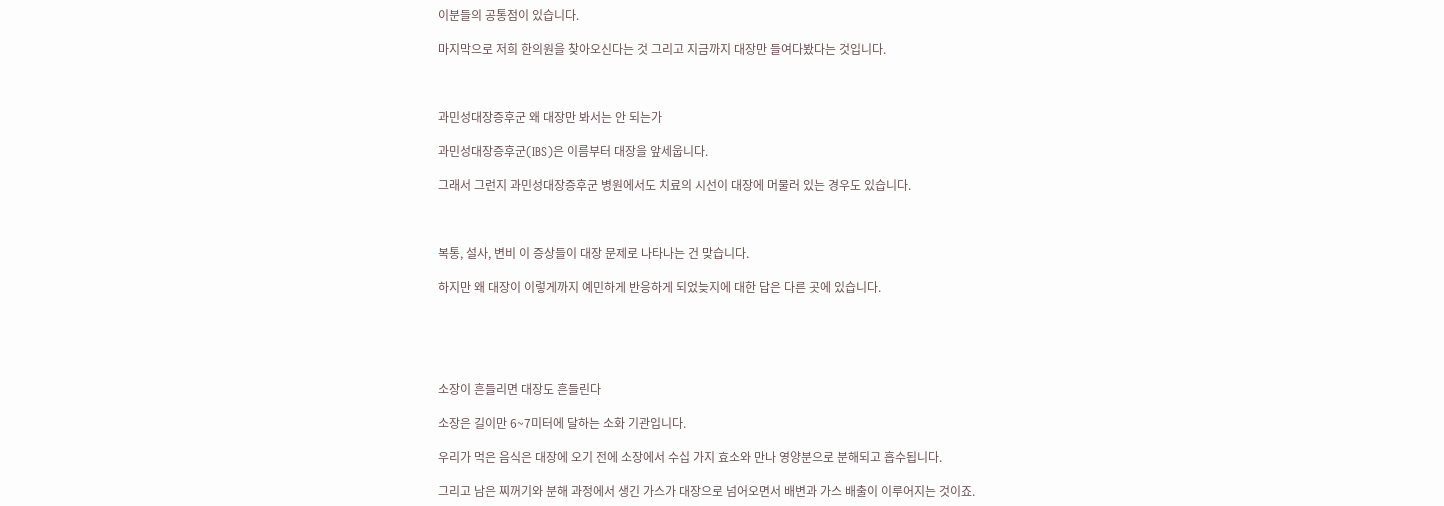이분들의 공통점이 있습니다.

마지막으로 저희 한의원을 찾아오신다는 것 그리고 지금까지 대장만 들여다봤다는 것입니다.



과민성대장증후군 왜 대장만 봐서는 안 되는가

과민성대장증후군(IBS)은 이름부터 대장을 앞세웁니다.

그래서 그런지 과민성대장증후군 병원에서도 치료의 시선이 대장에 머물러 있는 경우도 있습니다.



복통, 설사, 변비 이 증상들이 대장 문제로 나타나는 건 맞습니다.

하지만 왜 대장이 이렇게까지 예민하게 반응하게 되었늦지에 대한 답은 다른 곳에 있습니다.





소장이 흔들리면 대장도 흔들린다

소장은 길이만 6~7미터에 달하는 소화 기관입니다.

우리가 먹은 음식은 대장에 오기 전에 소장에서 수십 가지 효소와 만나 영양분으로 분해되고 흡수됩니다.

그리고 남은 찌꺼기와 분해 과정에서 생긴 가스가 대장으로 넘어오면서 배변과 가스 배출이 이루어지는 것이죠.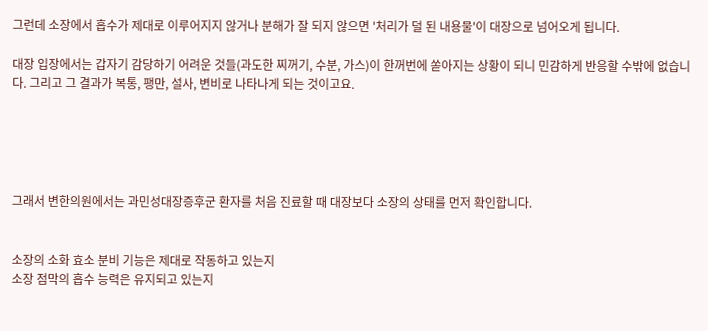그런데 소장에서 흡수가 제대로 이루어지지 않거나 분해가 잘 되지 않으면 '처리가 덜 된 내용물'이 대장으로 넘어오게 됩니다.

대장 입장에서는 갑자기 감당하기 어려운 것들(과도한 찌꺼기, 수분, 가스)이 한꺼번에 쏟아지는 상황이 되니 민감하게 반응할 수밖에 없습니다. 그리고 그 결과가 복통, 팽만, 설사, 변비로 나타나게 되는 것이고요.





그래서 변한의원에서는 과민성대장증후군 환자를 처음 진료할 때 대장보다 소장의 상태를 먼저 확인합니다.


소장의 소화 효소 분비 기능은 제대로 작동하고 있는지
소장 점막의 흡수 능력은 유지되고 있는지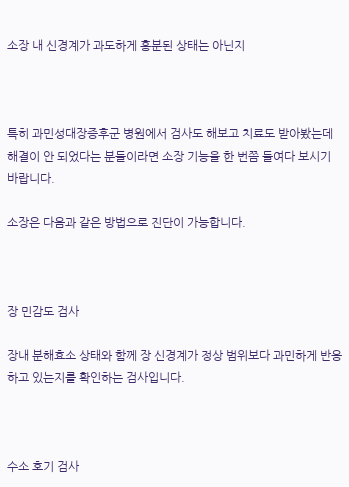소장 내 신경계가 과도하게 흥분된 상태는 아닌지



특히 과민성대장증후군 병원에서 검사도 해보고 치료도 받아봤는데 해결이 안 되었다는 분들이라면 소장 기능을 한 번쯤 들여다 보시기 바랍니다.

소장은 다음과 같은 방법으로 진단이 가능합니다.



장 민감도 검사

장내 분해효소 상태와 함께 장 신경계가 정상 범위보다 과민하게 반응하고 있는지를 확인하는 검사입니다.



수소 호기 검사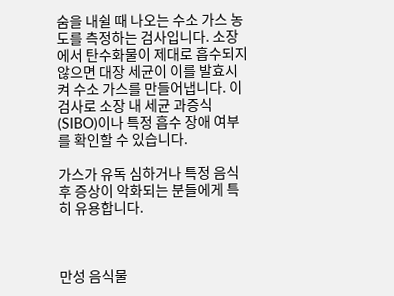숨을 내쉴 때 나오는 수소 가스 농도를 측정하는 검사입니다. 소장에서 탄수화물이 제대로 흡수되지 않으면 대장 세균이 이를 발효시켜 수소 가스를 만들어냅니다. 이 검사로 소장 내 세균 과증식(SIBO)이나 특정 흡수 장애 여부를 확인할 수 있습니다.

가스가 유독 심하거나 특정 음식 후 증상이 악화되는 분들에게 특히 유용합니다.



만성 음식물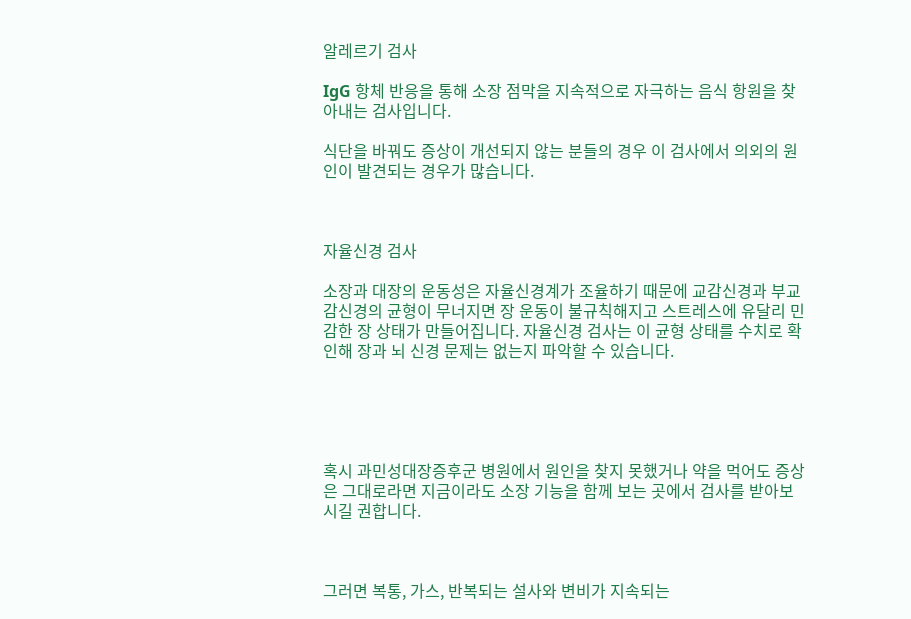알레르기 검사

IgG 항체 반응을 통해 소장 점막을 지속적으로 자극하는 음식 항원을 찾아내는 검사입니다.

식단을 바꿔도 증상이 개선되지 않는 분들의 경우 이 검사에서 의외의 원인이 발견되는 경우가 많습니다.



자율신경 검사

소장과 대장의 운동성은 자율신경계가 조율하기 때문에 교감신경과 부교감신경의 균형이 무너지면 장 운동이 불규칙해지고 스트레스에 유달리 민감한 장 상태가 만들어집니다. 자율신경 검사는 이 균형 상태를 수치로 확인해 장과 뇌 신경 문제는 없는지 파악할 수 있습니다.





혹시 과민성대장증후군 병원에서 원인을 찾지 못했거나 약을 먹어도 증상은 그대로라면 지금이라도 소장 기능을 함께 보는 곳에서 검사를 받아보시길 권합니다.



그러면 복통, 가스, 반복되는 설사와 변비가 지속되는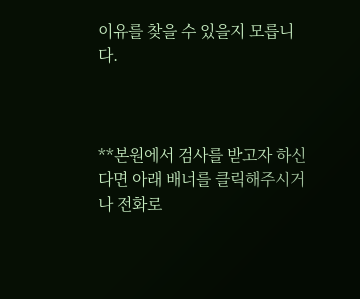이유를 찾을 수 있을지 모릅니다.



**본원에서 검사를 받고자 하신다면 아래 배너를 클릭해주시거나 전화로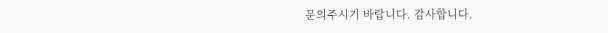문의주시기 바랍니다. 감사합니다.